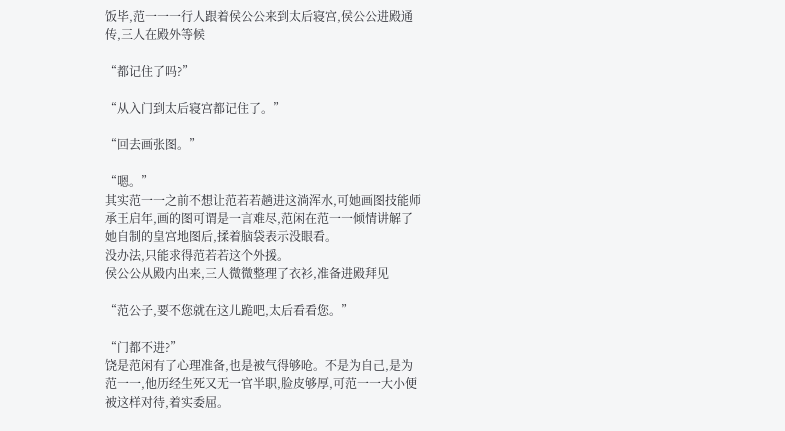饭毕,范一一一行人跟着侯公公来到太后寝宫,侯公公进殿通传,三人在殿外等候

“都记住了吗?”

“从入门到太后寝宫都记住了。”

“回去画张图。”

“嗯。”
其实范一一之前不想让范若若趟进这淌浑水,可她画图技能师承王启年,画的图可谓是一言难尽,范闲在范一一倾情讲解了她自制的皇宫地图后,揉着脑袋表示没眼看。
没办法,只能求得范若若这个外援。
侯公公从殿内出来,三人微微整理了衣衫,准备进殿拜见

“范公子,要不您就在这儿跪吧,太后看看您。”

“门都不进?”
饶是范闲有了心理准备,也是被气得够呛。不是为自己,是为范一一,他历经生死又无一官半职,脸皮够厚,可范一一大小便被这样对待,着实委屈。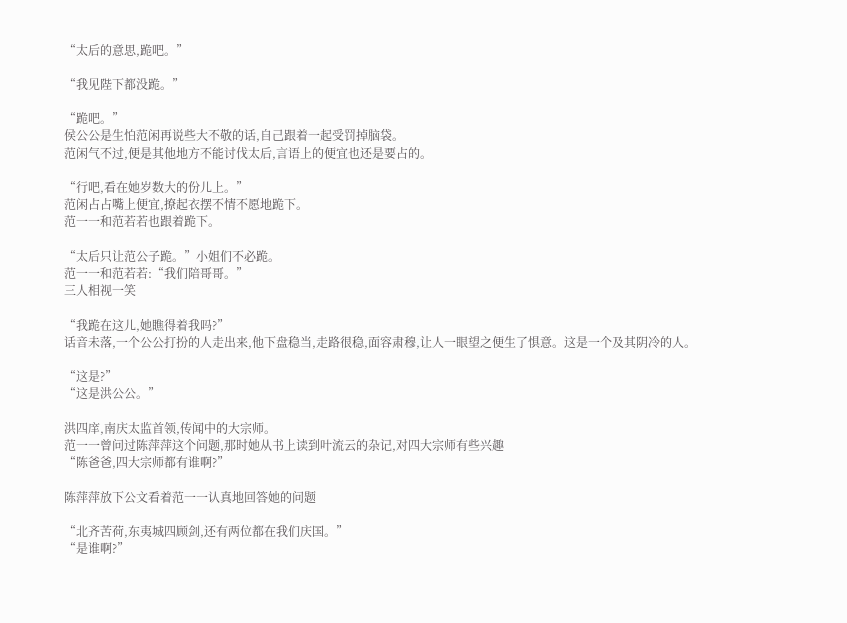“太后的意思,跪吧。”

“我见陛下都没跪。”

“跪吧。”
侯公公是生怕范闲再说些大不敬的话,自己跟着一起受罚掉脑袋。
范闲气不过,便是其他地方不能讨伐太后,言语上的便宜也还是要占的。

“行吧,看在她岁数大的份儿上。”
范闲占占嘴上便宜,撩起衣摆不情不愿地跪下。
范一一和范若若也跟着跪下。

“太后只让范公子跪。”小姐们不必跪。
范一一和范若若:“我们陪哥哥。”
三人相视一笑

“我跪在这儿,她瞧得着我吗?”
话音未落,一个公公打扮的人走出来,他下盘稳当,走路很稳,面容肃穆,让人一眼望之便生了惧意。这是一个及其阴冷的人。

“这是?”
“这是洪公公。”

洪四庠,南庆太监首领,传闻中的大宗师。
范一一曾问过陈萍萍这个问题,那时她从书上读到叶流云的杂记,对四大宗师有些兴趣
“陈爸爸,四大宗师都有谁啊?”

陈萍萍放下公文看着范一一认真地回答她的问题

“北齐苦荷,东夷城四顾剑,还有两位都在我们庆国。”
“是谁啊?”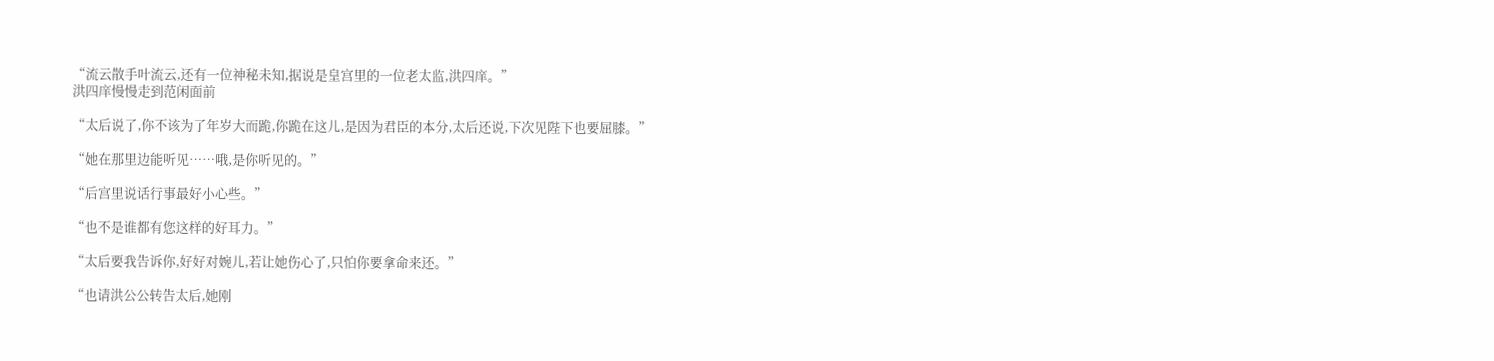“流云散手叶流云,还有一位神秘未知,据说是皇宫里的一位老太监,洪四庠。”
洪四庠慢慢走到范闲面前

“太后说了,你不该为了年岁大而跪,你跪在这儿,是因为君臣的本分,太后还说,下次见陛下也要屈膝。”

“她在那里边能听见……哦,是你听见的。”

“后宫里说话行事最好小心些。”

“也不是谁都有您这样的好耳力。”

“太后要我告诉你,好好对婉儿,若让她伤心了,只怕你要拿命来还。”

“也请洪公公转告太后,她刚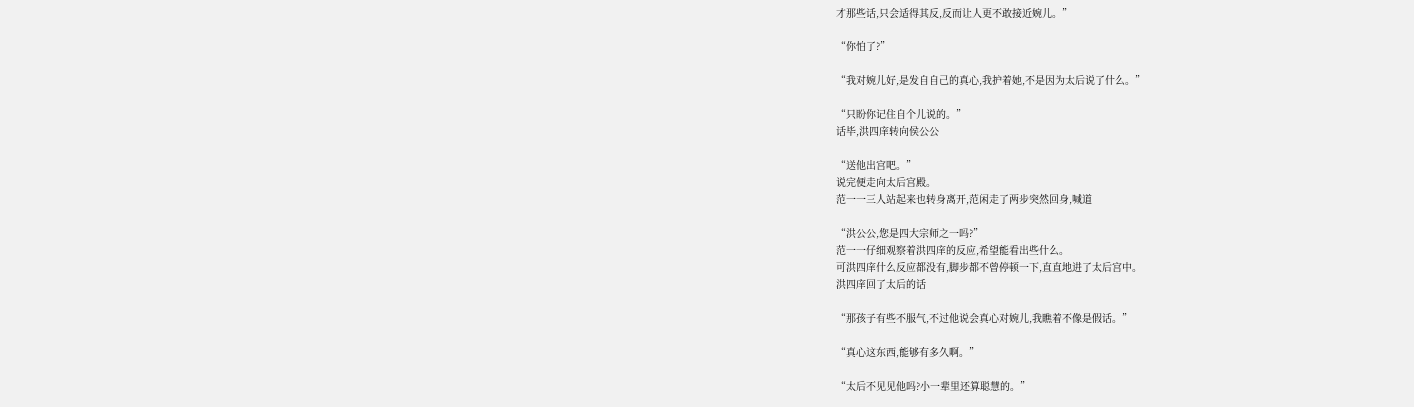才那些话,只会适得其反,反而让人更不敢接近婉儿。”

“你怕了?”

“我对婉儿好,是发自自己的真心,我护着她,不是因为太后说了什么。”

“只盼你记住自个儿说的。”
话毕,洪四庠转向侯公公

“送他出宫吧。”
说完便走向太后宫殿。
范一一三人站起来也转身离开,范闲走了两步突然回身,喊道

“洪公公,您是四大宗师之一吗?”
范一一仔细观察着洪四庠的反应,希望能看出些什么。
可洪四庠什么反应都没有,脚步都不曾停顿一下,直直地进了太后宫中。
洪四庠回了太后的话

“那孩子有些不服气,不过他说会真心对婉儿,我瞧着不像是假话。”

“真心这东西,能够有多久啊。”

“太后不见见他吗?小一辈里还算聪慧的。”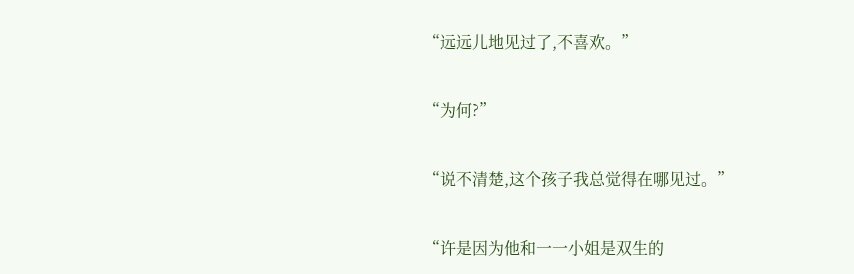“远远儿地见过了,不喜欢。”

“为何?”

“说不清楚,这个孩子我总觉得在哪见过。”

“许是因为他和一一小姐是双生的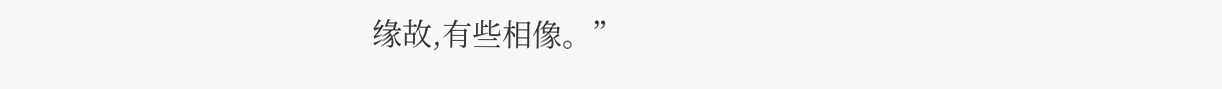缘故,有些相像。”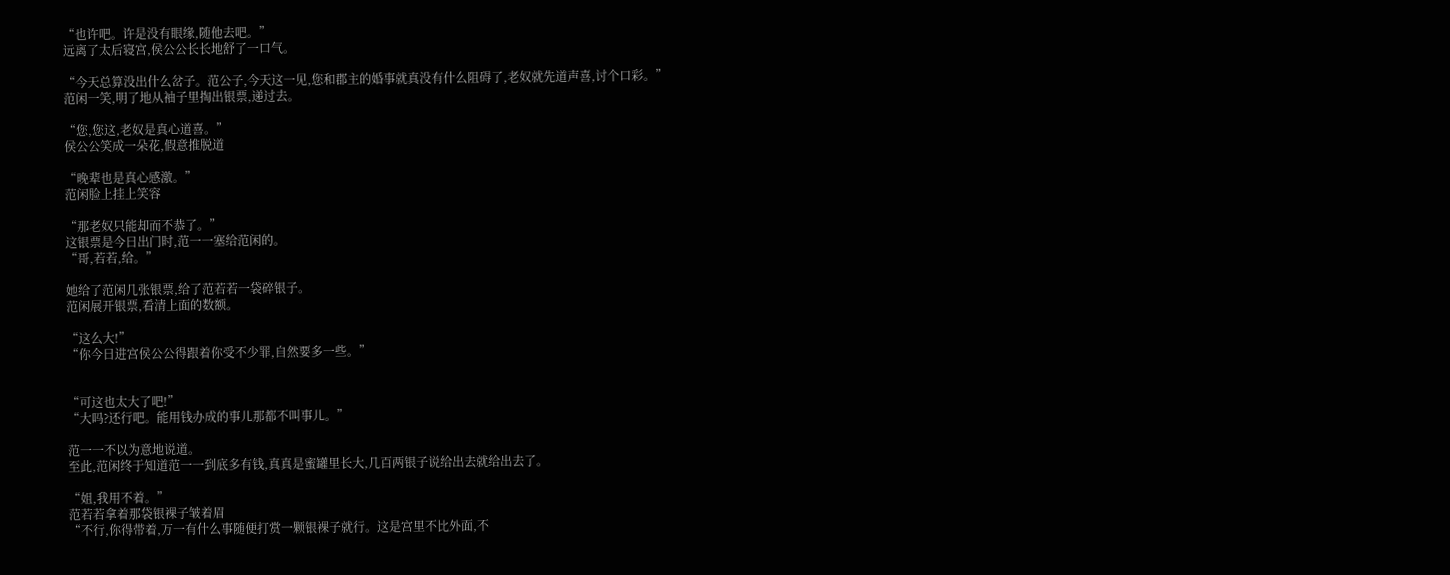“也许吧。许是没有眼缘,随他去吧。”
远离了太后寝宫,侯公公长长地舒了一口气。

“今天总算没出什么岔子。范公子,今天这一见,您和郡主的婚事就真没有什么阻碍了,老奴就先道声喜,讨个口彩。”
范闲一笑,明了地从袖子里掏出银票,递过去。

“您,您这,老奴是真心道喜。”
侯公公笑成一朵花,假意推脱道

“晚辈也是真心感激。”
范闲脸上挂上笑容

“那老奴只能却而不恭了。”
这银票是今日出门时,范一一塞给范闲的。
“哥,若若,给。”

她给了范闲几张银票,给了范若若一袋碎银子。
范闲展开银票,看清上面的数额。

“这么大!”
“你今日进宫侯公公得跟着你受不少罪,自然要多一些。”


“可这也太大了吧!”
“大吗?还行吧。能用钱办成的事儿那都不叫事儿。”

范一一不以为意地说道。
至此,范闲终于知道范一一到底多有钱,真真是蜜罐里长大,几百两银子说给出去就给出去了。

“姐,我用不着。”
范若若拿着那袋银裸子皱着眉
“不行,你得带着,万一有什么事随便打赏一颗银裸子就行。这是宫里不比外面,不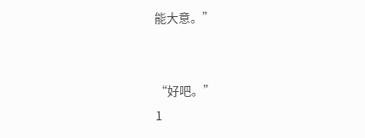能大意。”


“好吧。”
1